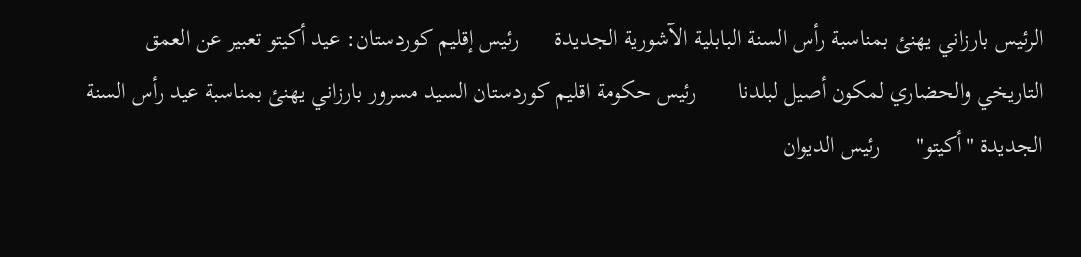الرئيس بارزاني يهنئ بمناسبة رأس السنة البابلية الآشورية الجديدة      رئيس إقليم كوردستان: عيد أكيتو تعبير عن العمق التاريخي والحضاري لمكون أصيل لبلدنا       رئيس حكومة اقليم كوردستان السيد مسرور بارزاني يهنئ بمناسبة عيد رأس السنة الجديدة "أكيتو"      رئيس الديوان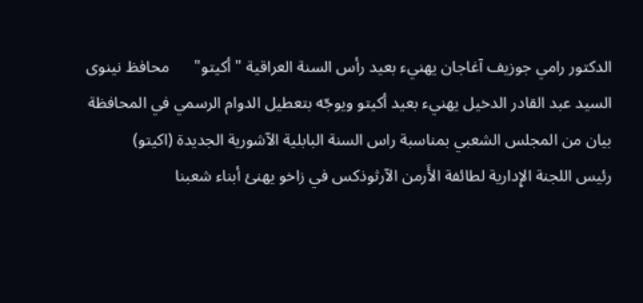الدكتور رامي جوزيف آغاجان يهنيء بعيد رأس السنة العراقية "أكيتو"      محافظ نينوى السيد عبد القادر الدخيل يهنيء بعيد أكيتو ويوجّه بتعطيل الدوام الرسمي في المحافظة      بيان من المجلس الشعبي بمناسبة راس السنة البابلية الآشورية الجديدة (اكيتو)      رئيس اللجنة الإِدارية لطائفة الأَرمن الآرثوذكس في زاخو يهنئ أبناء شعبنا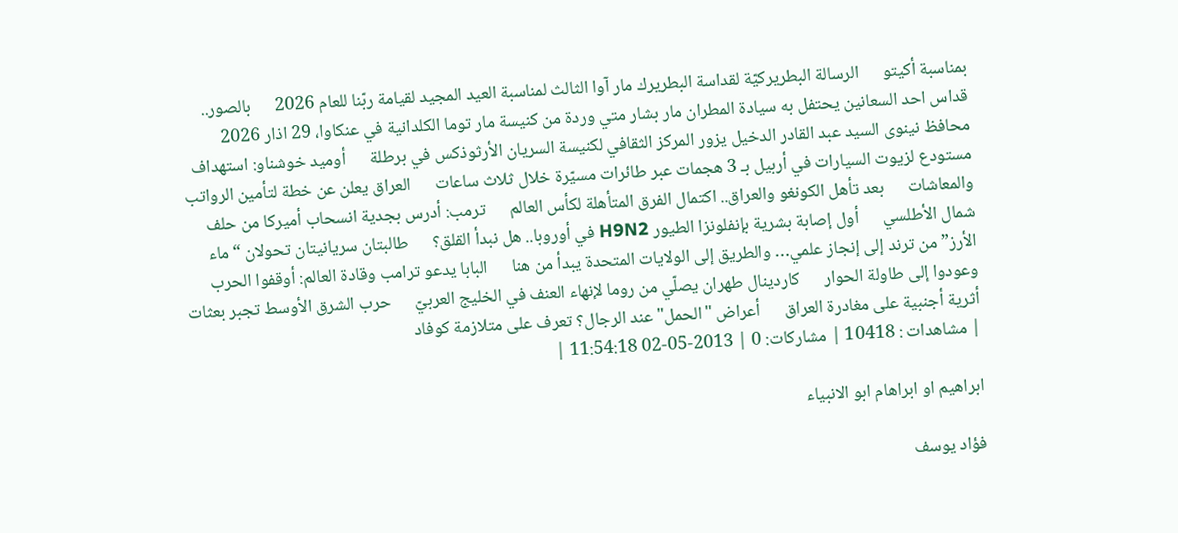بمناسبة أكيتو      الرسالة البطريركيّة لقداسة البطريرك مار آوا الثالث لمناسبة العيد المجيد لقيامة ربّنا للعام 2026      بالصور.. قداس احد السعانين يحتفل به سيادة المطران مار بشار متي وردة من كنيسة مار توما الكلدانية في عنكاوا، 29 اذار 2026      محافظ نينوى السيد عبد القادر الدخيل يزور المركز الثقافي لكنيسة السريان الأرثوذكس في برطلة      أوميد خوشناو: استهداف مستودع لزيوت السيارات في أربيل بـ 3 هجمات عبر طائرات مسيّرة خلال ثلاث ساعات      العراق يعلن عن خطة لتأمين الرواتب والمعاشات      بعد تأهل الكونغو والعراق.. اكتمال الفرق المتأهلة لكأس العالم      ترمب: أدرس بجدية انسحاب أميركا من حلف شمال الأطلسي      أول إصابة بشرية بإنفلونزا الطيور H9N2 في أوروبا.. هل نبدأ القلق؟      طالبتان سريانيتان تحولان “ماء الأرز” من ترند إلى إنجاز علمي… والطريق إلى الولايات المتحدة يبدأ من هنا      البابا يدعو ترامب وقادة العالم: أوقفوا الحرب وعودوا إلى طاولة الحوار      كاردينال طهران يصلّي من روما لإنهاء العنف في الخليج العربيّ      حرب الشرق الأوسط تجبر بعثات أثرية أجنبية على مغادرة العراق      أعراض "الحمل" عند الرجال؟ تعرف على متلازمة كوفاد
| مشاهدات : 10418 | مشاركات: 0 | 2013-05-02 11:54:18 |

ابراهيم او ابراهام ابو الانبياء

فؤاد يوسف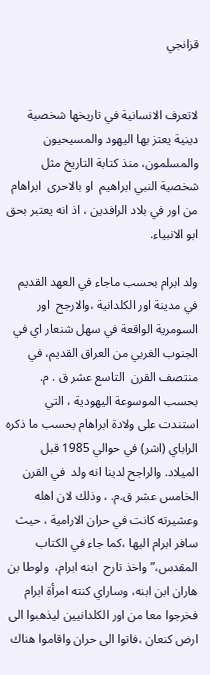قزانجي


لاتعرف الانسانية في تاريخها شخصية دينية يعتز بها اليهود والمسيحيون والمسلمون، منذ كتابة التاريخ مثل شخصية النبي ابراهيم  او بالاحرى  ابراهام من اور في بلاد الرافدين ، اذ انه يعتبر بحق ابو الانبياء.

ولد ابرام بحسب ماجاء في العهد القديم في مدينة اور الكلدانية ،والارجح  اور السومرية الواقعة في سهل شنعار اي في الجنوب الغربي من العراق القديم، في منتصف القرن  التاسع عشر ق . م. بحسب الموسوعة اليهودية ، التي  استندت على ولادة ابراهام بحسب ما ذكره الراباي (اشر) في حوالي 1985 قبل الميلاد. والراجح لدينا انه ولد  في القرن الخامس عشر ق.م. ، وذلك لان اهله وعشيرته كانت في حران الارامية ، حيث سافر ابرام اليها ،كما جاء في الكتاب المقدس،”واخذ تارح  ابنه ابرام،  ولوطا بن هاران ابن ابنه، وساراي كنته امرأة ابرام فخرجوا معا من اور الكلدانيين ليذهبوا الى ارض كنعان ،فاتوا الى حران واقاموا هناك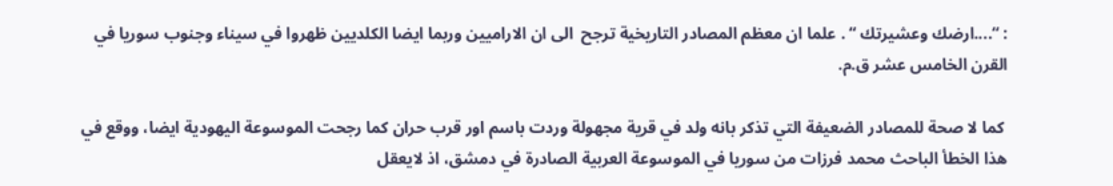: “....ارضك وعشيرتك “ . علما ان معظم المصادر التاريخية ترجح  الى ان الاراميين وربما ايضا الكلديين ظهروا في سيناء وجنوب سوريا في  القرن الخامس عشر ق.م.

 كما لا صحة للمصادر الضعيفة التي تذكر بانه ولد في قرية مجهولة وردت باسم اور قرب حران كما رجحت الموسوعة اليهودية ايضا، ووقع في هذا الخطأ الباحث محمد فرزات من سوريا في الموسوعة العربية الصادرة في دمشق، اذ لايعقل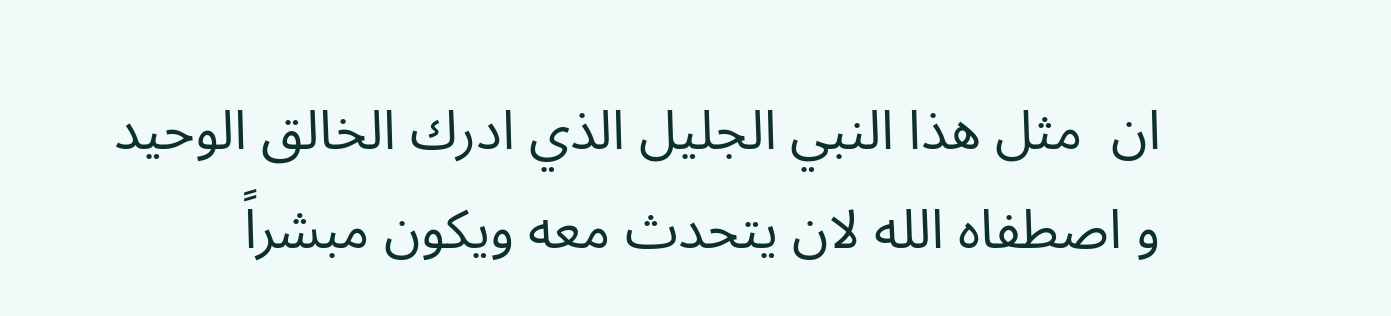ان  مثل هذا النبي الجليل الذي ادرك الخالق الوحيد و اصطفاه الله لان يتحدث معه ويكون مبشراً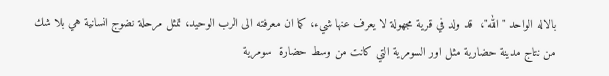بالاله الواحد "الله"،  قد ولد في قرية مجهولة لا يعرف عنها شيء، كما ان معرفته الى الرب الوحيد، تمثل مرحلة نضوج انسانية هي بلا شك من نتاج مدينة حضارية مثل اور السومرية التي كانت من وسط حضارة  سومرية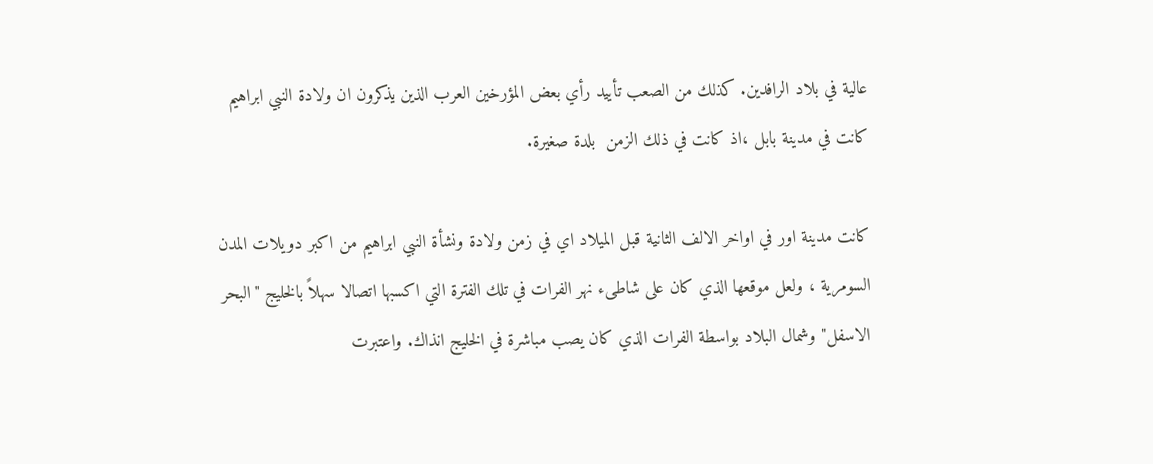عالية في بلاد الرافدين. كذلك من الصعب تأييد رأي بعض المؤرخين العرب الذين يذكرون ان ولادة النبي ابراهيم  كانت في مدينة بابل ،اذ كانت في ذلك الزمن  بلدة صغيرة.

كانت مدينة اور في اواخر الالف الثانية قبل الميلاد اي في زمن ولادة ونشأة النبي ابراهيم من اكبر دويلات المدن السومرية ، ولعل موقعها الذي كان على شاطىء نهر الفرات في تلك الفترة التي اكسبها اتصالا سهلاً بالخليج "البحر الاسفل" وشمال البلاد بواسطة الفرات الذي كان يصب مباشرة في الخليج انذاك. واعتبرت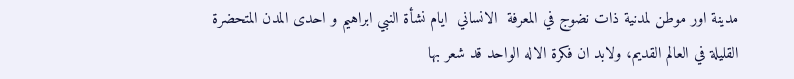مدينة اور موطن لمدنية ذات نضوج في المعرفة  الانساني  ايام نشأة النبي ابراهيم و احدى المدن المتحضرة القليلة في العالم القديم، ولابد ان فكرة الاله الواحد قد شعر بها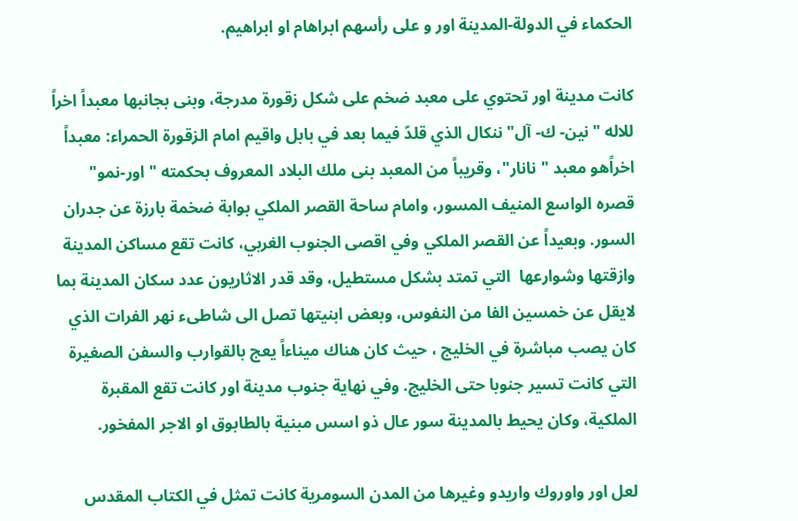الحكماء في الدولة-المدينة اور و على رأسهم ابراهام او ابراهيم.

كانت مدينة اور تحتوي على معبد ضخم على شكل زقورة مدرجة، وبنى بجانبها معبداً اخراً للاله "نين- ك- آل" ننكال الذي قلدّ فيما بعد في بابل واقيم امام الزقورة الحمراء: معبداً اخراًهو معبد "نانار"، وقريباً من المعبد بنى ملك البلاد المعروف بحكمته "اور-نمو" قصره الواسع المنيف المسور، وامام ساحة القصر الملكي بوابة ضخمة بارزة عن جدران السور. وبعيداً عن القصر الملكي وفي اقصى الجنوب الغربي، كانت تقع مساكن المدينة وازقتها وشوارعها  التي تمتد بشكل مستطيل، وقد قدر الاثاريون عدد سكان المدينة بما لايقل عن خمسين الفا من النفوس، وبعض ابنيتها تصل الى شاطىء نهر الفرات الذي كان يصب مباشرة في الخليج ، حيث كان هناك ميناءاً يعج بالقوارب والسفن الصغيرة التي كانت تسير جنوبا حتى الخليج. وفي نهاية جنوب مدينة اور كانت تقع المقبرة الملكية، وكان يحيط بالمدينة سور عال ذو اسس مبنية بالطابوق او الاجر المفخور.

لعل اور واوروك واريدو وغيرها من المدن السومرية كانت تمثل في الكتاب المقدس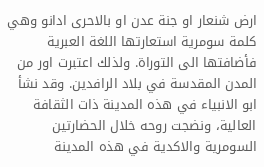ارض شنعار او جنة عدن او بالاحرى ادانو وهي كلمة سومرية استعارتها اللغة العبرية فأضافتها الى التوراة. ولذلك اعتبرت اور من المدن المقدسة في بلاد الرافدين. وقد نشأ ابو الانبياء في هذه المدينة ذات الثقافة العالية، ونضجت روحه خلال الحضارتين السومرية والاكدية في هذه المدينة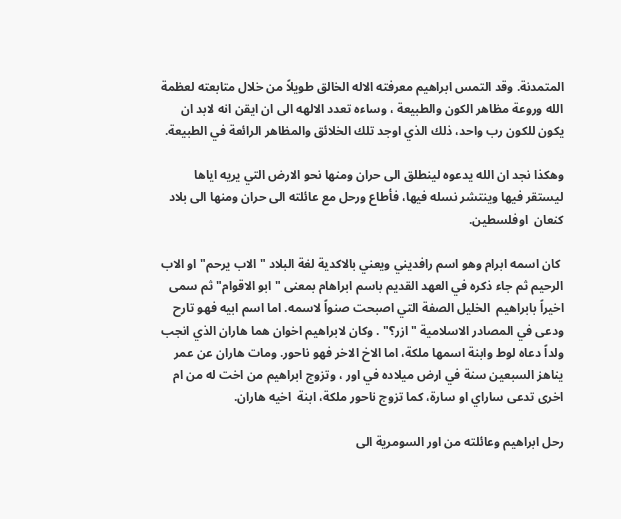المتمدنة. وقد التمس ابراهيم معرفته الاله الخالق طويلاً من خلال متابعته لعظمة الله وروعة مظاهر الكون والطبيعة ، وساءه تعدد الالهه الى ان ايقن انه لابد ان يكون للكون رب واحد، ذلك الذي اوجد تلك الخلائق والمظاهر الرائعة في الطبيعة.

وهكذا نجد ان الله يدعوه لينطلق الى حران ومنها نحو الارض التي يريه اياها ليستقر فيها وينتشر نسله فيها، فأطاع ورحل مع عائلته الى حران ومنها الى بلاد كنعان  اوفلسطين.

 كان اسمه ابرام وهو اسم رافديني ويعني بالاكدية لغة البلاد "الاب يرحم" او الاب الرحيم ثم جاء ذكره في العهد القديم باسم ابراهام بمعنى "ابو الاقوام" ثم سمى اخيراً بابراهيم  الخليل الصفة التي اصبحت صنواً لاسمه. اما اسم ابيه فهو تارح ودعى في المصادر الاسلامية "ازر؟" . وكان لابراهيم اخوان هما هاران الذي انجب ولداً دعاه لوط وابنة اسمها ملكة، اما الاخ الاخر فهو ناحور. ومات هاران عن عمر يناهز السبعين سنة في ارض ميلاده في اور ، وتزوج ابراهيم من اخت له من ام اخرى تدعى ساراي او سارة، كما تزوج ناحور ملكة، ابنة  اخيه هاران.

رحل ابراهيم وعائلته من اور السومرية الى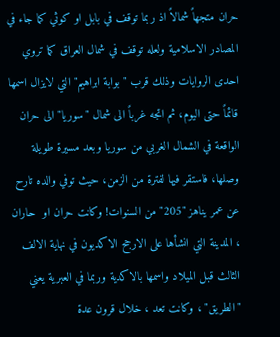حران متجهاً شمالاً اذ ربما توقف في بابل او كوثي كما جاء في المصادر الاسلامية ولعله توقف في شمال العراق كما تروي احدى الروايات وذلك قرب "بوابة ابراهيم" التي لايزال اسمها قائماً حتى اليوم، ثم اتجه غرباً الى شمال "سوريا" الى حران  الواقعة في الشمال الغربي من سوريا وبعد مسيرة طويلة وصلها، فاستقر فيها لفترة من الزمن، حيث توفي والده تارح عن عمر يناهز "205" من السنوات! وكانت حران او  حاران  ، المدينة التي انشأها على الارجح الاكديون في نهاية الالف الثالث قبل الميلاد واسمها بالاكدية وربما في العبرية يعني "الطريق" ، وكانت تعد ، خلال قرون عدة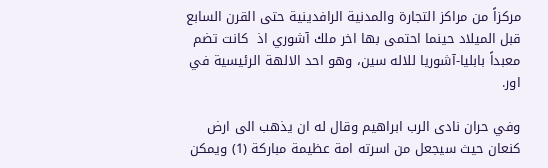مركزاً من مراكز التجارة والمدنية الرافدينية حتى القرن السابع قبل الميلاد حينما احتمى بها اخر ملك آشوري اذ  كانت تضم معبداً بابليا-آشوريا للاله سين، وهو احد الالهة الرئيسية في اور.

وفي حران نادى الرب ابراهيم وقال له ان يذهب الى ارض كنعان حيث سيجعل من اسرته امة عظيمة مباركة (1) ويمكن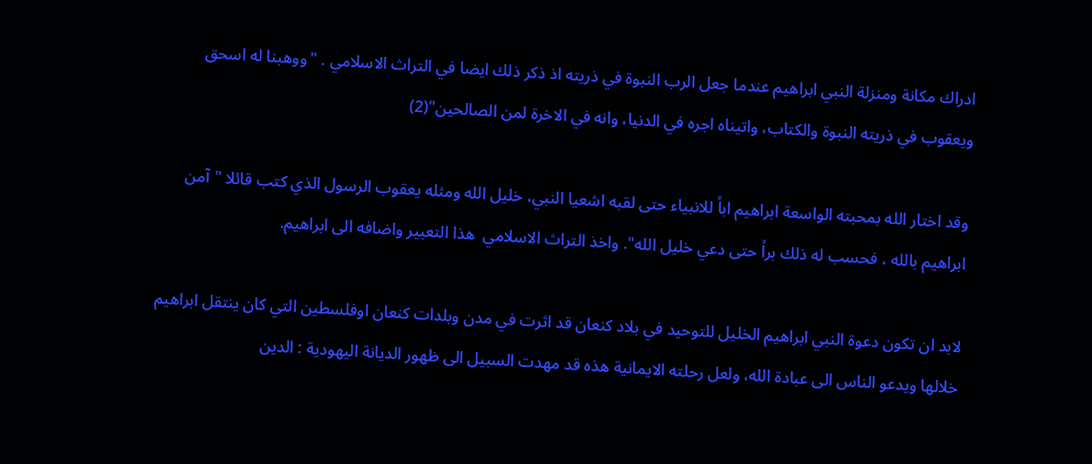ادراك مكانة ومنزلة النبي ابراهيم عندما جعل الرب النبوة في ذريته اذ ذكر ذلك ايضا في التراث الاسلامي . "ووهبنا له اسحق ويعقوب في ذريته النبوة والكتاب، واتيناه اجره في الدنيا، وانه في الاخرة لمن الصالحين"(2)

وقد اختار الله بمحبته الواسعة ابراهيم اباً للانبياء حتى لقبه اشعيا النبي، خليل الله ومثله يعقوب الرسول الذي كتب قائلا "آمن ابراهيم بالله ، فحسب له ذلك براً حتى دعي خليل الله". واخذ التراث الاسلامي  هذا التعبير واضافه الى ابراهيم.

لابد ان تكون دعوة النبي ابراهيم الخليل للتوحيد في بلاد كنعان قد اثرت في مدن وبلدات كنعان اوفلسطين التي كان ينتقل ابراهيم خلالها ويدعو الناس الى عبادة الله، ولعل رحلته الايمانية هذه قد مهدت السبيل الى ظهور الديانة اليهودية : الدين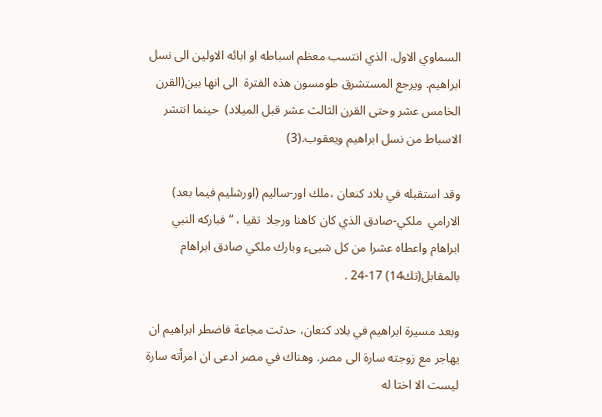السماوي الاول. الذي انتسب معظم اسباطه او ابائه الاولين الى نسل ابراهيم. ويرجع المستشرق طومسون هذه الفترة  الى انها بين(القرن الخامس عشر وحتى القرن الثالث عشر قبل الميلاد)  حينما انتشر الاسباط من نسل ابراهيم ويعقوب.(3)

وقد استقبله في بلاد كنعان ،ملك اور-ساليم (اورشليم فيما بعد)  الارامي  ملكي-صادق الذي كان كاهنا ورجلا  تقيا ، “ فباركه النبي ابراهام واعطاه عشرا من كل شيىء وبارك ملكي صادق ابراهام بالمقابل(تك14) 17-24 .

وبعد مسيرة ابراهيم في بلاد كنعان، حدثت مجاعة فاضطر ابراهيم ان يهاجر مع زوجته سارة الى مصر. وهناك في مصر ادعى ان امرأته سارة ليست الا اختا له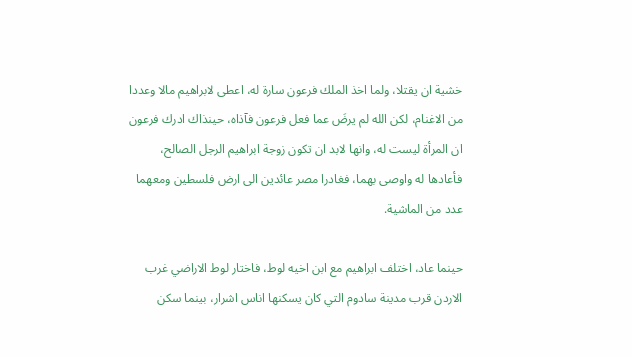خشية ان يقتلا، ولما اخذ الملك فرعون سارة له، اعطى لابراهيم مالا وعددا من الاغنام، لكن الله لم يرضَ عما فعل فرعون فآذاه، حينذاك ادرك فرعون ان المرأة ليست له، وانها لابد ان تكون زوجة ابراهيم الرجل الصالح، فأعادها له واوصى بهما، فغادرا مصر عائدين الى ارض فلسطين ومعهما عدد من الماشية.

حينما عاد، اختلف ابراهيم مع ابن اخيه لوط، فاختار لوط الاراضي غرب الاردن قرب مدينة سادوم التي كان يسكنها اناس اشرار، بينما سكن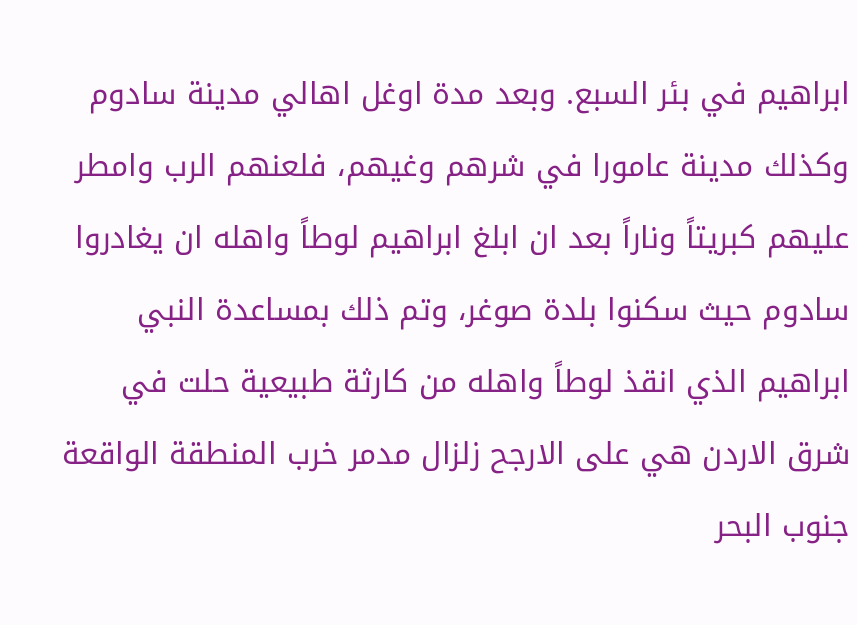ابراهيم في بئر السبع. وبعد مدة اوغل اهالي مدينة سادوم وكذلك مدينة عامورا في شرهم وغيهم، فلعنهم الرب وامطر عليهم كبريتاً وناراً بعد ان ابلغ ابراهيم لوطاً واهله ان يغادروا سادوم حيث سكنوا بلدة صوغر، وتم ذلك بمساعدة النبي ابراهيم الذي انقذ لوطاً واهله من كارثة طبيعية حلت في شرق الاردن هي على الارجح زلزال مدمر خرب المنطقة الواقعة جنوب البحر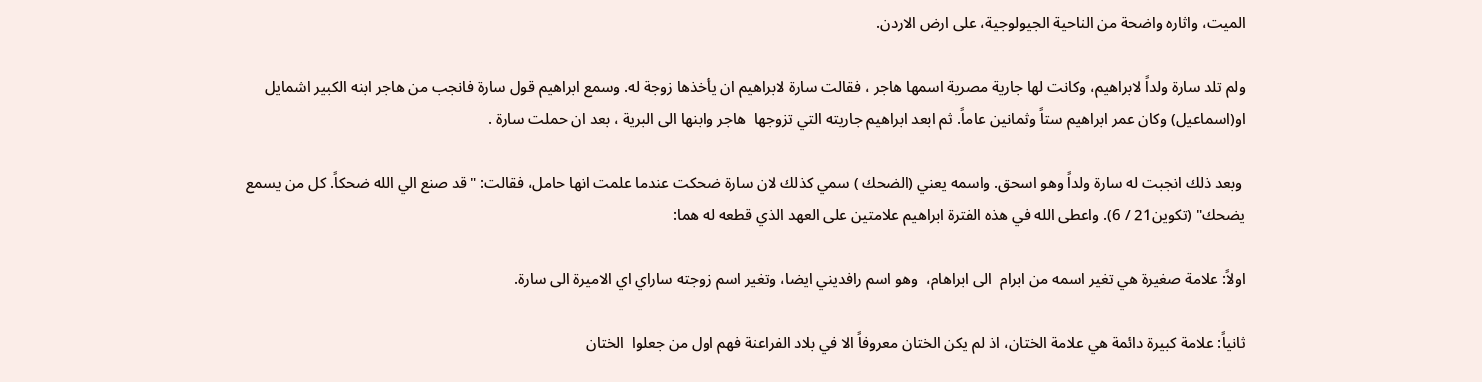الميت، واثاره واضحة من الناحية الجيولوجية، على ارض الاردن.

ولم تلد سارة ولداً لابراهيم، وكانت لها جارية مصرية اسمها هاجر ، فقالت سارة لابراهيم ان يأخذها زوجة له. وسمع ابراهيم قول سارة فانجب من هاجر ابنه الكبير اشمايل او(اسماعيل) وكان عمر ابراهيم ستاً وثمانين عاماً. ثم ابعد ابراهيم جاريته التي تزوجها  هاجر وابنها الى البرية ، بعد ان حملت سارة .

 وبعد ذلك انجبت له سارة ولداً وهو اسحق. واسمه يعني (الضحك ) سمي كذلك لان سارة ضحكت عندما علمت انها حامل، فقالت: "قد صنع الي الله ضحكاً. كل من يسمع يضحك" (تكوين21 / 6). واعطى الله في هذه الفترة ابراهيم علامتين على العهد الذي قطعه له هما:

اولاً: علامة صغيرة هي تغير اسمه من ابرام  الى ابراهام،  وهو اسم رافديني ايضا، وتغير اسم زوجته ساراي اي الاميرة الى سارة.

ثانياً: علامة كبيرة دائمة هي علامة الختان، اذ لم يكن الختان معروفاً الا في بلاد الفراعنة فهم اول من جعلوا  الختان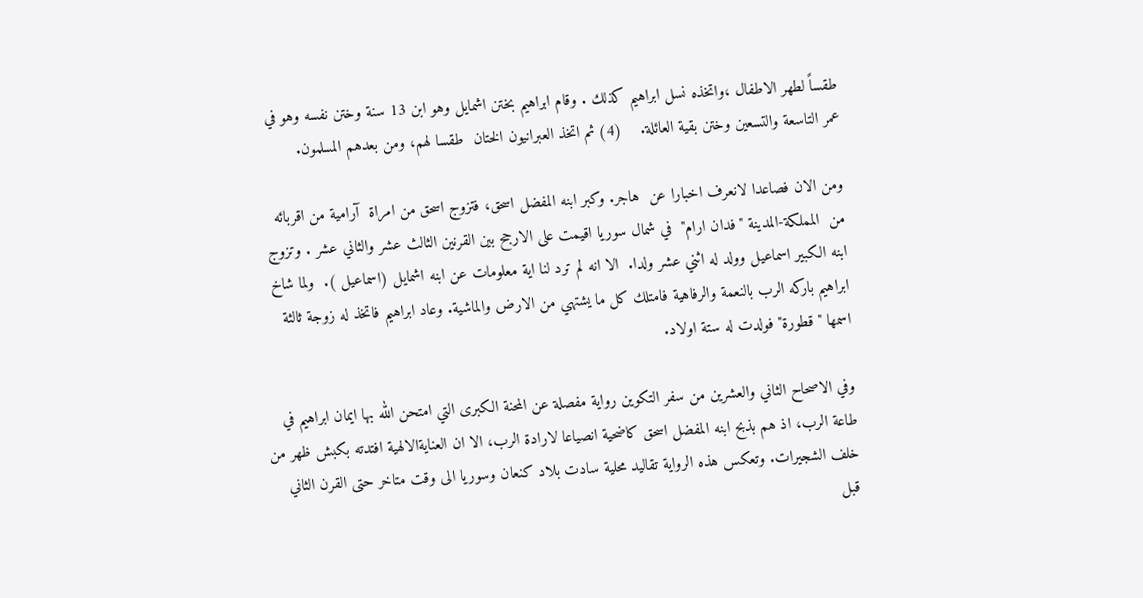طقساً لطهر الاطفال ،واتخذه نسل ابراهيم كذلك . وقام ابراهيم بختن اشمايل وهو ابن 13 سنة وختن نفسه وهو في عمر التاسعة والتسعين وختن بقية العائلة.    (4) ثم اتخذ العبرانيون الختان  طقسا لهم، ومن بعدهم المسلمون.

ومن الان فصاعدا لانعرف اخبارا عن  هاجر. وكبر ابنه المفضل اسحق، فتزوج اسحق من امراة  آرامية من اقربائه من  المملكة-المدينة "فدان ارام"  في شمال سوريا اقيمت على الارجح بين القرنين الثالث عشر والثاني عشر . وتزوج ابنه الكبير اسماعيل وولد له اثني عشر ولدا.  الا انه لم ترد لنا اية معلومات عن ابنه اشمايل (اسماعيل ).  ولما شاخ ابراهيم باركه الرب بالنعمة والرفاهية فامتلك كل ما يشتهي من الارض والماشية. وعاد ابراهيم فاتخذ له زوجة ثالثة اسمها "قطورة" فولدت له ستة اولاد.

وفي الاصحاح الثاني والعشرين من سفر التكوين رواية مفصلة عن المحنة الكبرى التي امتحن الله بها ايمان ابراهيم في طاعة الرب، اذ هم بذبح ابنه المفضل اسحق كاضحية انصياعا لارادة الرب، الا ان العنايةالالهية افتدته بكبش ظهر من خلف الشجيرات. وتعكس هذه الرواية تقاليد محلية سادت بلاد كنعان وسوريا الى وقت متاخر حتى القرن الثاني قبل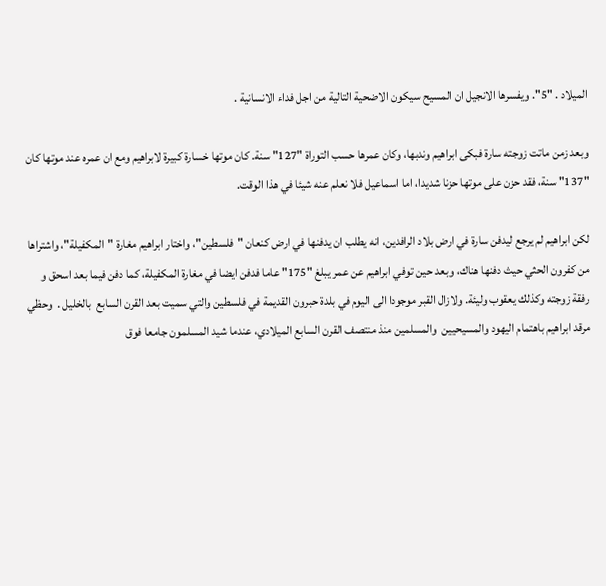الميلاد . "5". ويفسرها الانجيل ان المسيح سيكون الاضحية التالية من اجل فداء الانسانية .

وبعد زمن ماتت زوجته سارة فبكى ابراهيم وندبها، وكان عمرها حسب التوراة "127" سنة. كان موتها خسارة كبيرة لابراهيم ومع ان عمره عند موتها كان "137" سنة، فقد حزن على موتها حزنا شديدا، اما اسماعيل فلا نعلم عنه شيئا في هذا الوقت.

لكن ابراهيم لم يرجع ليدفن سارة في ارض بلاد الرافدين، انه يطلب ان يدفنها في ارض كنعان "فلسطين"، واختار ابراهيم مغارة "المكفيلة"، واشتراها من كفرون الحثي حيث دفنها هناك، وبعد حين توفي ابراهيم عن عمر يبلغ "175" عاما فدفن ايضا في مغارة المكفيلة، كما دفن فيما بعد اسحق و رفقة زوجته وكذلك يعقوب وليئة. ولازال القبر موجودا الى اليوم في بلدة حبرون القديمة في فلسطين والتي سميت بعد القرن السابع  بالخليل .  وحظي مرقد ابراهيم باهتمام اليهود والمسيحيين  والمسلمين منذ منتصف القرن السابع الميلادي، عندما شيد المسلمون جامعا فوق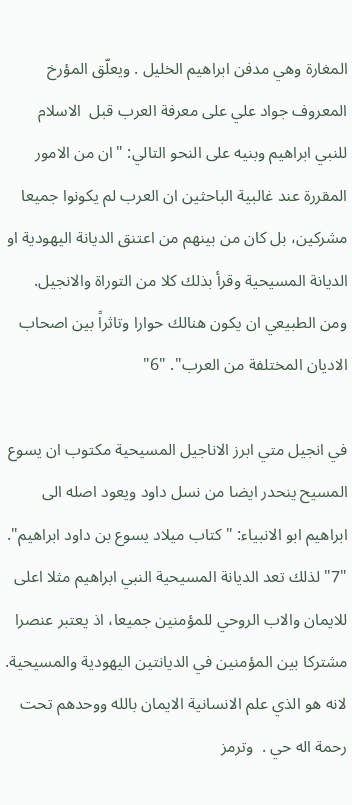المغارة وهي مدفن ابراهيم الخليل . ويعلّق المؤرخ المعروف جواد علي على معرفة العرب قبل  الاسلام للنبي ابراهيم وبنيه على النحو التالي: "ان من الامور المقررة عند غالبية الباحثين ان العرب لم يكونوا جميعا مشركين، بل كان من بينهم من اعتنق الديانة اليهودية او الديانة المسيحية وقرأ بذلك كلا من التوراة والانجيل. ومن الطبيعي ان يكون هنالك حوارا وتاثراً بين اصحاب الاديان المختلفة من العرب". "6"

في انجيل متي ابرز الاناجيل المسيحية مكتوب ان يسوع  المسيح ينحدر ايضا من نسل داود ويعود اصله الى ابراهيم ابو الانبياء: "كتاب ميلاد يسوع بن داود ابراهيم". "7" لذلك تعد الديانة المسيحية النبي ابراهيم مثلا اعلى للايمان والاب الروحي للمؤمنين جميعا، اذ يعتبر عنصرا مشتركا بين المؤمنين في الديانتين اليهودية والمسيحية. لانه هو الذي علم الانسانية الايمان بالله ووحدهم تحت  رحمة اله حي .  وترمز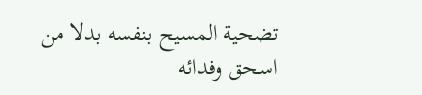تضحية المسيح بنفسه بدلا من اسحق وفدائه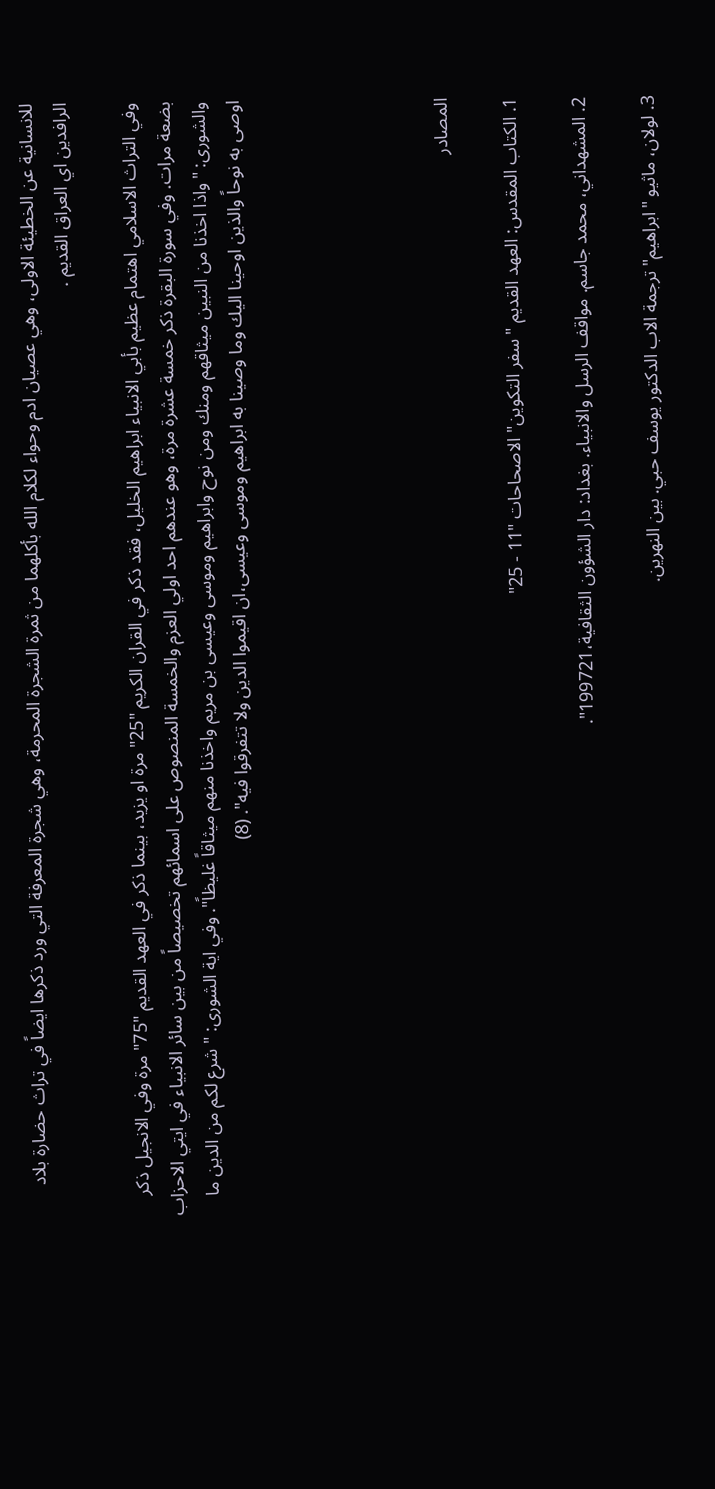للانسانية عن الخطيئة الاولى، وهي عصيان ادم وحواء لكلام الله بأكلهما من ثمرة الشجرة المحرمة، وهي شجرة المعرفة التي ورد ذكرها ايضاً في تراث حضارة بلاد الرافدين اي العراق القديم .

وفي التراث الاسلامي اهتمام عظيم بأبي الانبياء ابراهيم الخليل، فقد ذكر في القران الكريم "25" مرة او يزيد، بينما ذكر في العهد القديم "75" مرة وفي الانجيل ذكر بضعة مرات. وفي سورة البقرة ذكر خمسة عشرة مرة، وهو عندهم احد اولي العزم والخمسة المنصوص على اسمائهم تخصيصاً من بين سائر الانبياء في ايتي الاحزاب والشورى: "واذا اخذنا من النبين ميثاقهم ومنك ومن نوح وابراهيم وموسى وعيسى بن مريم واخذنا منهم ميثاقاً غليظاً". وفي اية الشورى: " شرع لكم من الدين ما اوصى به نوحاً والذين اوحينا اليك وما وصينا به ابراهيم وموسى وعيسى،ان اقيموا الدين ولا تتفرقوا فيه". (8)





المصادر

1. الكتاب المقدس: العهد القديم "سفر التكوين" الاصحاحات "11 - 25"

2. المشهداني، محمد جاسم. مواقف الرسل والانبياء. بغداد: دار الشؤون الثقافية،199721".

3. لولان، ماثيو "ابراهيم" ترجمة الاب الدكتور يوسف حبي. بين النهرين.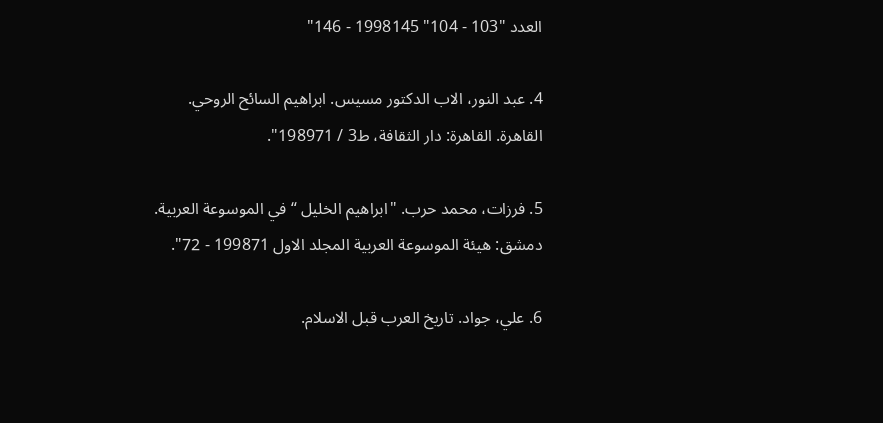العدد "103 - 104" 1998145 - 146"

4. عبد النور، الاب الدكتور مسيس. ابراهيم السائح الروحي. القاهرة. القاهرة: دار الثقافة، ط3 / 198971".

5. فرزات، محمد حرب. "ابراهيم الخليل “ في الموسوعة العربية. دمشق: هيئة الموسوعة العربية المجلد الاول 199871 - 72".

6. علي، جواد. تاريخ العرب قبل الاسلام.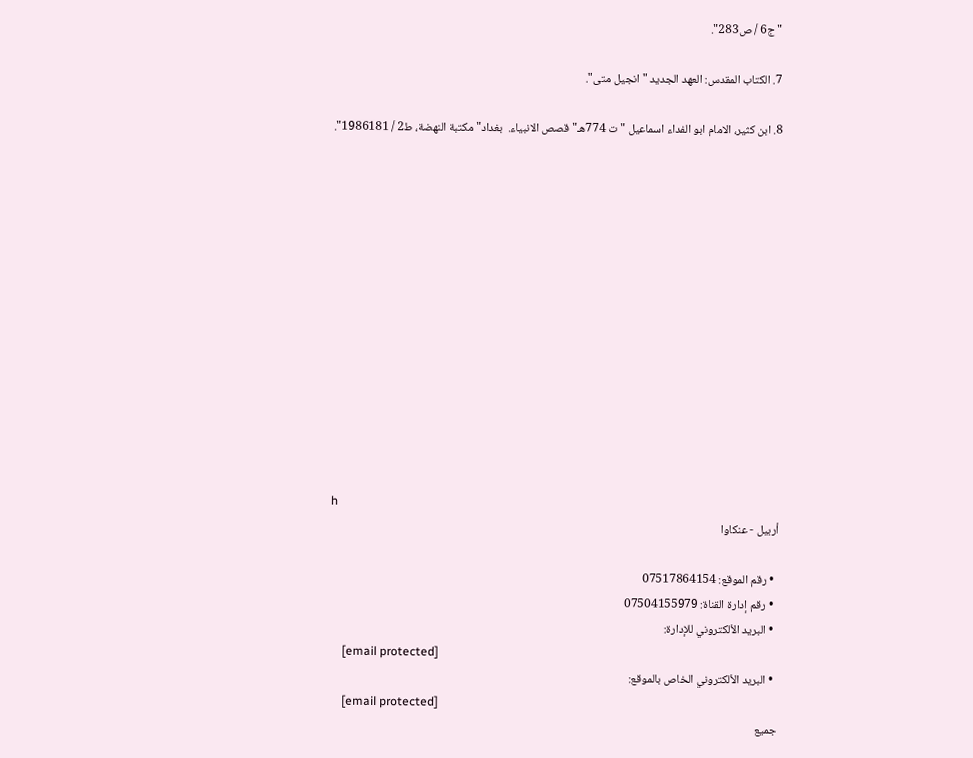"ج6 / ص283".

7. الكتاب المقدس: العهد الجديد "انجيل متى".

8. ابن كثير، الامام ابو الفداء اسماعيل "ت 774هـ" قصص الانبياء.  بغداد" مكتبة النهضة، ط2 / 1986181".














h
أربيل - عنكاوا

  • رقم الموقع: 07517864154
  • رقم إدارة القناة: 07504155979
  • البريد الألكتروني للإدارة:
    [email protected]
  • البريد الألكتروني الخاص بالموقع:
    [email protected]
جميع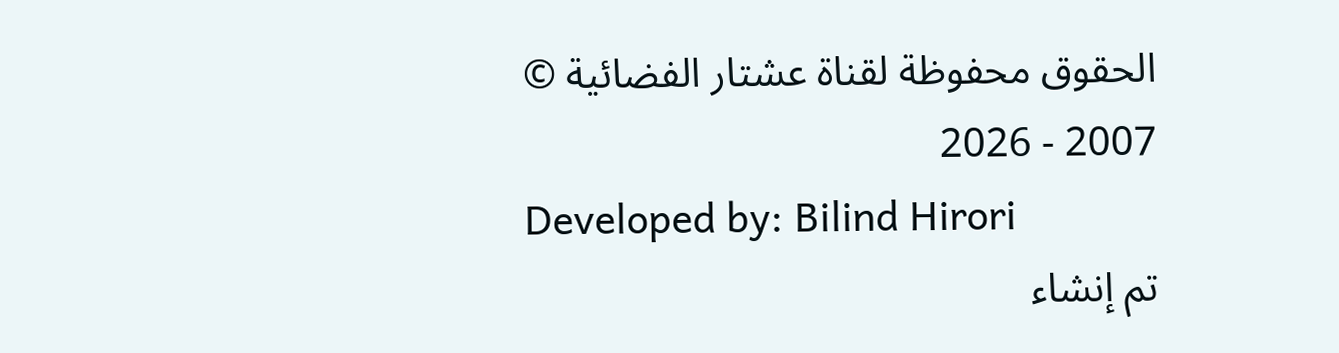الحقوق محفوظة لقناة عشتار الفضائية © 2007 - 2026
Developed by: Bilind Hirori
تم إنشاء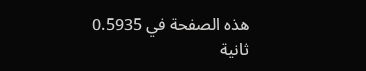هذه الصفحة في 0.5935 ثانية